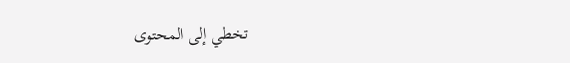تخطي إلى المحتوى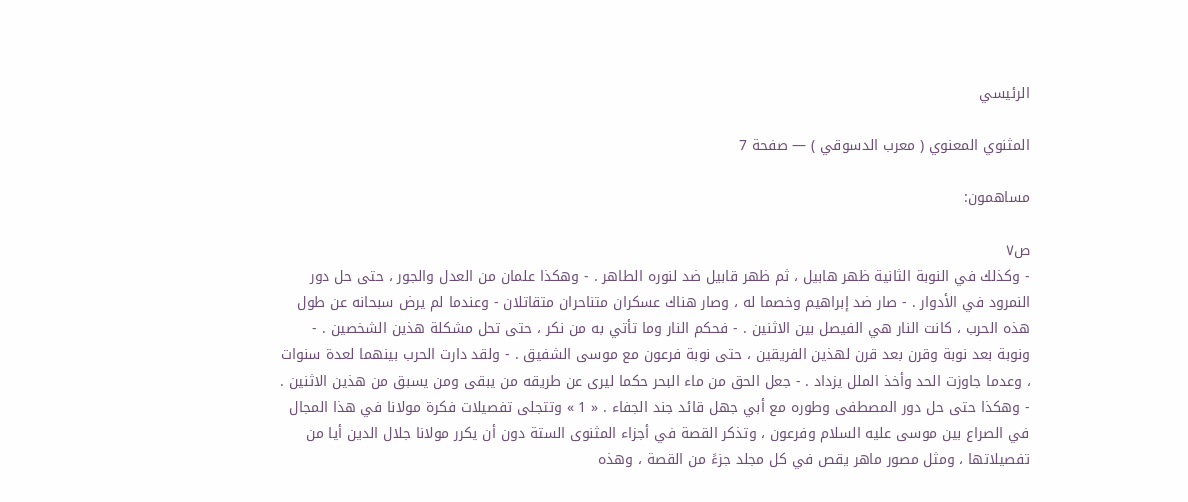الرئيسي

المثنوي المعنوي ( معرب الدسوقي ) — صفحة 7

مساهمون:

ص٧
- وكذلك في النوبة الثانية ظهر هابيل ، ثم ظهر قابيل ضد لنوره الطاهر . - وهكذا علمان من العدل والجور ، حتى حل دور النمرود في الأدوار . - صار ضد إبراهيم وخصما له ، وصار هناك عسكران متناحران متقاتلان - وعندما لم يرض سبحانه عن طول هذه الحرب ، كانت النار هي الفيصل بين الاثنين . - فحكم النار وما تأتي به من نكر ، حتى تحل مشكلة هذين الشخصين . - ونوبة بعد نوبة وقرن بعد قرن لهذين الفريقين ، حتى نوبة فرعون مع موسى الشفيق . - ولقد دارت الحرب بينهما لعدة سنوات ، وعدما جاوزت الحد وأخذ الملل يزداد . - جعل الحق من ماء البحر حكما ليرى عن طريقه من يبقى ومن يسبق من هذين الاثنين . - وهكذا حتى حل دور المصطفى وطوره مع أبي جهل قائد جند الجفاء . « 1 » وتتجلى تفصيلات فكرة مولانا في هذا المجال في الصراع بين موسى عليه السلام وفرعون ، وتذكر القصة في أجزاء المثنوى الستة دون أن يكرر مولانا جلال الدين أيا من تفصيلاتها ، ومثل مصور ماهر يقص في كل مجلد جزءً من القصة ، وهذه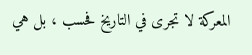المعركة لا تجرى في التاريخ فحسب ، بل هي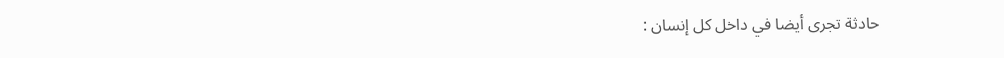حادثة تجرى أيضا في داخل كل إنسان :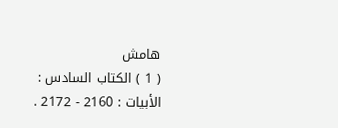هامش
( 1 ) الكتاب السادس : الأبيات : 2160 - 2172 .